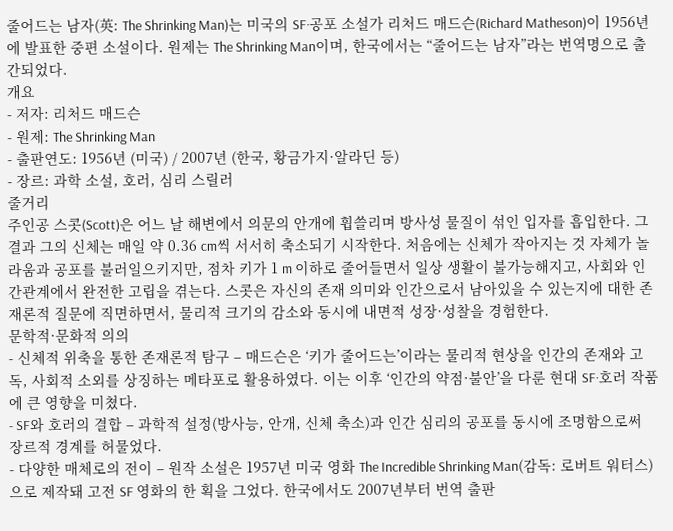줄어드는 남자(英: The Shrinking Man)는 미국의 SF·공포 소설가 리처드 매드슨(Richard Matheson)이 1956년에 발표한 중편 소설이다. 원제는 The Shrinking Man이며, 한국에서는 “줄어드는 남자”라는 번역명으로 출간되었다.
개요
- 저자: 리처드 매드슨
- 원제: The Shrinking Man
- 출판연도: 1956년 (미국) / 2007년 (한국, 황금가지·알라딘 등)
- 장르: 과학 소설, 호러, 심리 스릴러
줄거리
주인공 스콧(Scott)은 어느 날 해변에서 의문의 안개에 휩쓸리며 방사성 물질이 섞인 입자를 흡입한다. 그 결과 그의 신체는 매일 약 0.36 cm씩 서서히 축소되기 시작한다. 처음에는 신체가 작아지는 것 자체가 놀라움과 공포를 불러일으키지만, 점차 키가 1 m 이하로 줄어들면서 일상 생활이 불가능해지고, 사회와 인간관계에서 완전한 고립을 겪는다. 스콧은 자신의 존재 의미와 인간으로서 남아있을 수 있는지에 대한 존재론적 질문에 직면하면서, 물리적 크기의 감소와 동시에 내면적 성장·성찰을 경험한다.
문학적·문화적 의의
- 신체적 위축을 통한 존재론적 탐구 – 매드슨은 ‘키가 줄어드는’이라는 물리적 현상을 인간의 존재와 고독, 사회적 소외를 상징하는 메타포로 활용하였다. 이는 이후 ‘인간의 약점·불안’을 다룬 현대 SF·호러 작품에 큰 영향을 미쳤다.
- SF와 호러의 결합 – 과학적 설정(방사능, 안개, 신체 축소)과 인간 심리의 공포를 동시에 조명함으로써 장르적 경계를 허물었다.
- 다양한 매체로의 전이 – 원작 소설은 1957년 미국 영화 The Incredible Shrinking Man(감독: 로버트 워터스)으로 제작돼 고전 SF 영화의 한 획을 그었다. 한국에서도 2007년부터 번역 출판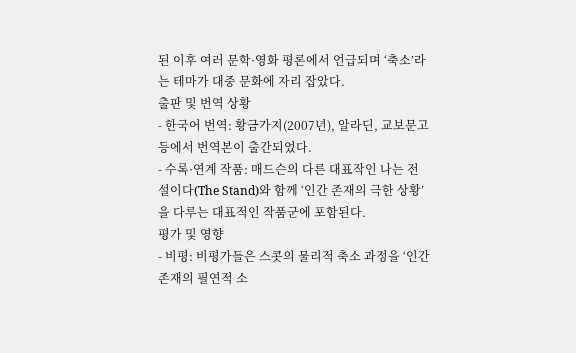된 이후 여러 문학·영화 평론에서 언급되며 ‘축소’라는 테마가 대중 문화에 자리 잡았다.
출판 및 번역 상황
- 한국어 번역: 황금가지(2007년), 알라딘, 교보문고 등에서 번역본이 출간되었다.
- 수록·연계 작품: 매드슨의 다른 대표작인 나는 전설이다(The Stand)와 함께 ‘인간 존재의 극한 상황’을 다루는 대표적인 작품군에 포함된다.
평가 및 영향
- 비평: 비평가들은 스콧의 물리적 축소 과정을 ‘인간 존재의 필연적 소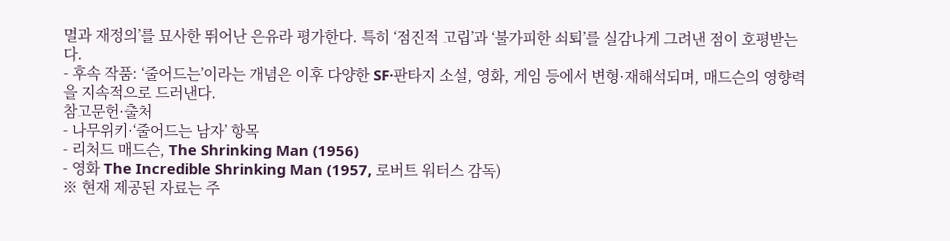멸과 재정의’를 묘사한 뛰어난 은유라 평가한다. 특히 ‘점진적 고립’과 ‘불가피한 쇠퇴’를 실감나게 그려낸 점이 호평받는다.
- 후속 작품: ‘줄어드는’이라는 개념은 이후 다양한 SF·판타지 소설, 영화, 게임 등에서 변형·재해석되며, 매드슨의 영향력을 지속적으로 드러낸다.
참고문헌·출처
- 나무위키·‘줄어드는 남자’ 항목
- 리처드 매드슨, The Shrinking Man (1956)
- 영화 The Incredible Shrinking Man (1957, 로버트 워터스 감독)
※ 현재 제공된 자료는 주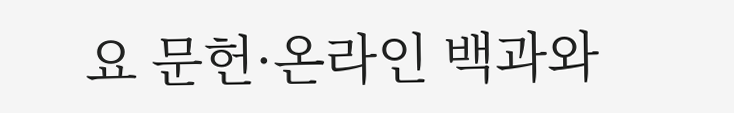요 문헌·온라인 백과와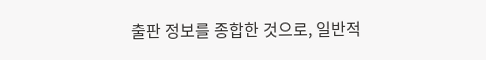출판 정보를 종합한 것으로, 일반적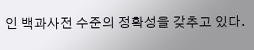인 백과사전 수준의 정확성을 갖추고 있다.